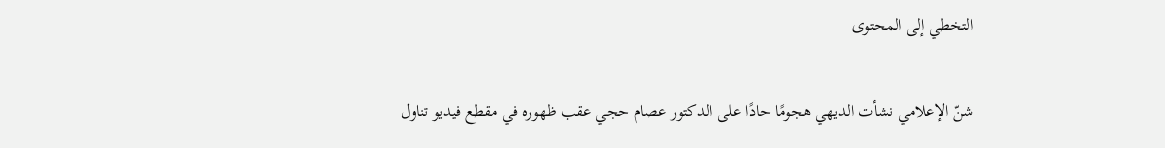التخطي إلى المحتوى

شنّ الإعلامي نشأت الديهي هجومًا حادًا على الدكتور عصام حجي عقب ظهوره في مقطع فيديو تناول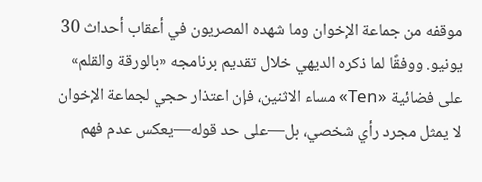موقفه من جماعة الإخوان وما شهده المصريون في أعقاب أحداث 30 يونيو. ووفقًا لما ذكره الديهي خلال تقديم برنامجه «بالورقة والقلم» على فضائية «Ten» مساء الاثنين، فإن اعتذار حجي لجماعة الإخوان لا يمثل مجرد رأي شخصي، بل—على حد قوله—يعكس عدم فهم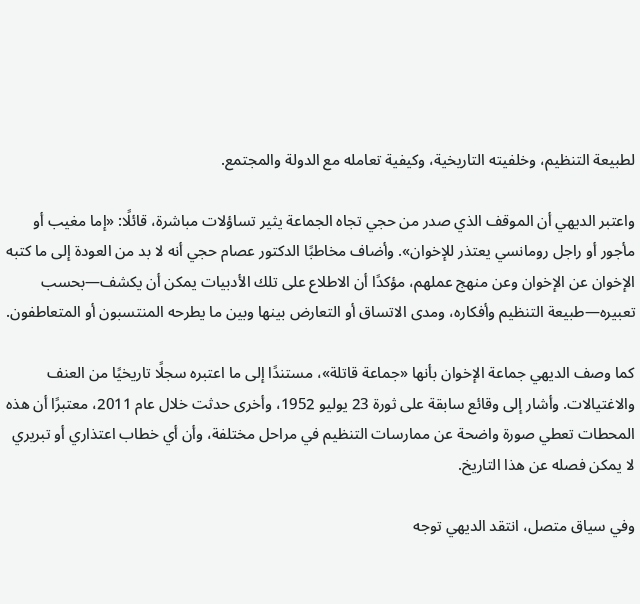لطبيعة التنظيم، وخلفيته التاريخية، وكيفية تعامله مع الدولة والمجتمع.

واعتبر الديهي أن الموقف الذي صدر من حجي تجاه الجماعة يثير تساؤلات مباشرة، قائلًا: «إما مغيب أو مأجور أو راجل رومانسي يعتذر للإخوان». وأضاف مخاطبًا الدكتور عصام حجي أنه لا بد من العودة إلى ما كتبه الإخوان عن الإخوان وعن منهج عملهم، مؤكدًا أن الاطلاع على تلك الأدبيات يمكن أن يكشف—بحسب تعبيره—طبيعة التنظيم وأفكاره، ومدى الاتساق أو التعارض بينها وبين ما يطرحه المنتسبون أو المتعاطفون.

كما وصف الديهي جماعة الإخوان بأنها «جماعة قاتلة»، مستندًا إلى ما اعتبره سجلًا تاريخيًا من العنف والاغتيالات. وأشار إلى وقائع سابقة على ثورة 23 يوليو 1952، وأخرى حدثت خلال عام 2011، معتبرًا أن هذه المحطات تعطي صورة واضحة عن ممارسات التنظيم في مراحل مختلفة، وأن أي خطاب اعتذاري أو تبريري لا يمكن فصله عن هذا التاريخ.

وفي سياق متصل، انتقد الديهي توجه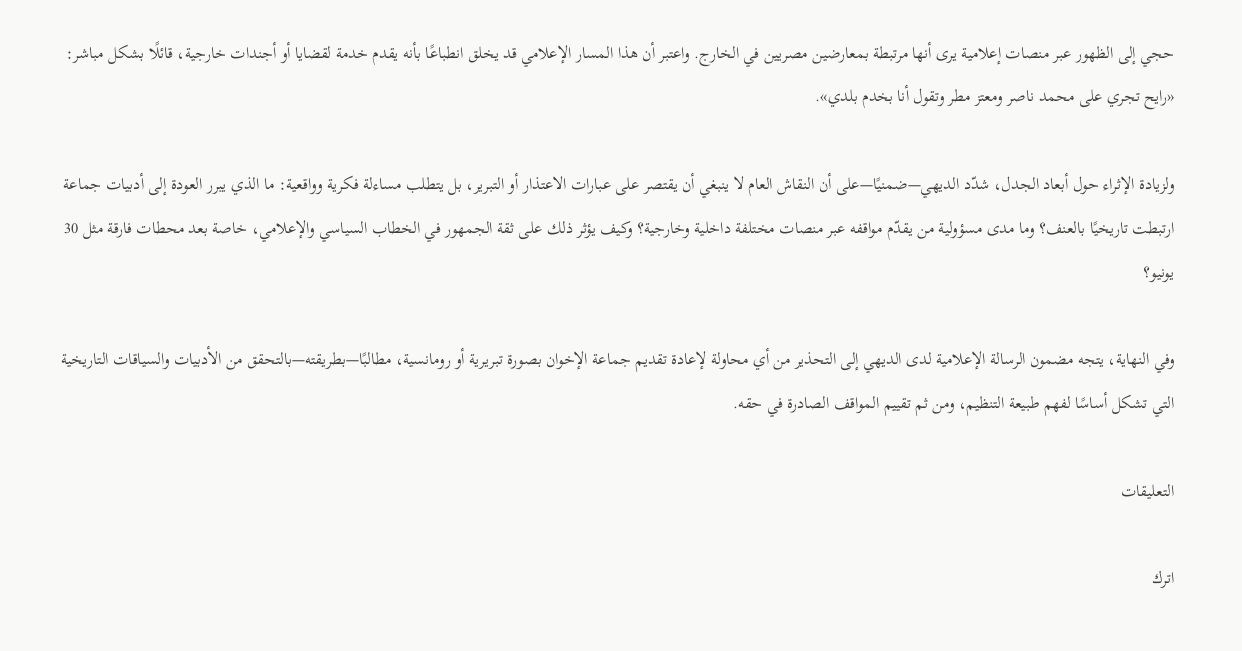حجي إلى الظهور عبر منصات إعلامية يرى أنها مرتبطة بمعارضين مصريين في الخارج. واعتبر أن هذا المسار الإعلامي قد يخلق انطباعًا بأنه يقدم خدمة لقضايا أو أجندات خارجية، قائلًا بشكل مباشر: «رايح تجري على محمد ناصر ومعتز مطر وتقول أنا بخدم بلدي».

ولزيادة الإثراء حول أبعاد الجدل، شدّد الديهي—ضمنيًا—على أن النقاش العام لا ينبغي أن يقتصر على عبارات الاعتذار أو التبرير، بل يتطلب مساءلة فكرية وواقعية: ما الذي يبرر العودة إلى أدبيات جماعة ارتبطت تاريخيًا بالعنف؟ وما مدى مسؤولية من يقدّم مواقفه عبر منصات مختلفة داخلية وخارجية؟ وكيف يؤثر ذلك على ثقة الجمهور في الخطاب السياسي والإعلامي، خاصة بعد محطات فارقة مثل 30 يونيو؟

وفي النهاية، يتجه مضمون الرسالة الإعلامية لدى الديهي إلى التحذير من أي محاولة لإعادة تقديم جماعة الإخوان بصورة تبريرية أو رومانسية، مطالبًا—بطريقته—بالتحقق من الأدبيات والسياقات التاريخية التي تشكل أساسًا لفهم طبيعة التنظيم، ومن ثم تقييم المواقف الصادرة في حقه.

التعليقات

اترك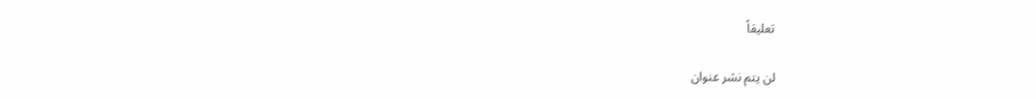تعليقاً

لن يتم نشر عنوان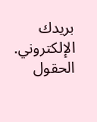بريدك الإلكتروني. الحقول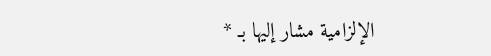الإلزامية مشار إليها بـ *